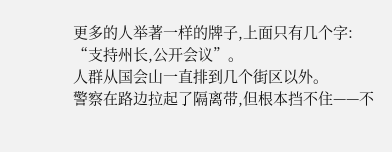更多的人举著一样的牌子,上面只有几个字:
“支持州长,公开会议”。
人群从国会山一直排到几个街区以外。
警察在路边拉起了隔离带,但根本挡不住——不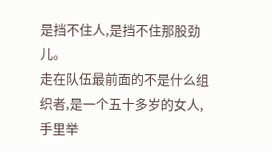是挡不住人,是挡不住那股劲儿。
走在队伍最前面的不是什么组织者,是一个五十多岁的女人,手里举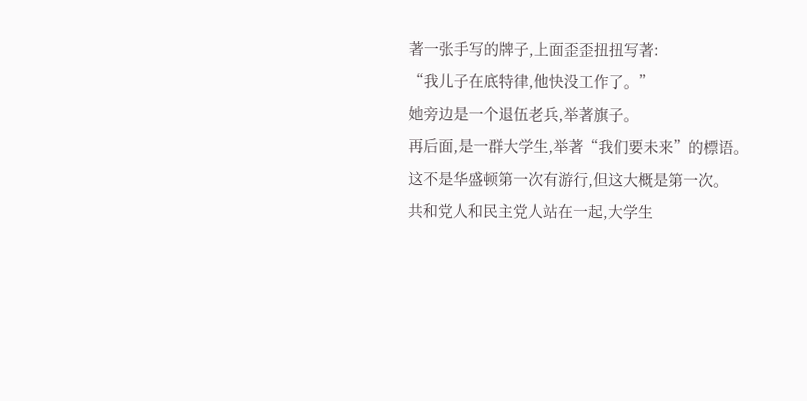著一张手写的牌子,上面歪歪扭扭写著:
“我儿子在底特律,他快没工作了。”
她旁边是一个退伍老兵,举著旗子。
再后面,是一群大学生,举著“我们要未来”的標语。
这不是华盛顿第一次有游行,但这大概是第一次。
共和党人和民主党人站在一起,大学生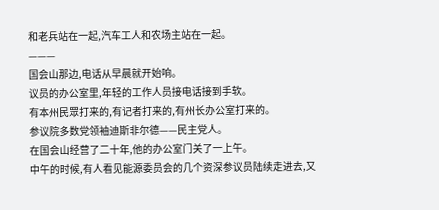和老兵站在一起,汽车工人和农场主站在一起。
———
国会山那边,电话从早晨就开始响。
议员的办公室里,年轻的工作人员接电话接到手软。
有本州民眾打来的,有记者打来的,有州长办公室打来的。
参议院多数党领袖迪斯非尔德——民主党人。
在国会山经营了二十年,他的办公室门关了一上午。
中午的时候,有人看见能源委员会的几个资深参议员陆续走进去,又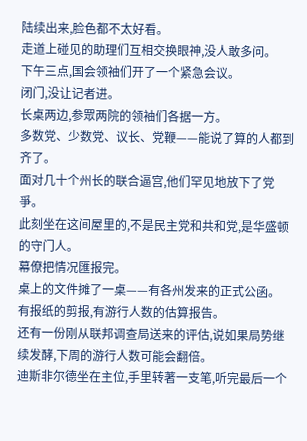陆续出来,脸色都不太好看。
走道上碰见的助理们互相交换眼神,没人敢多问。
下午三点,国会领袖们开了一个紧急会议。
闭门,没让记者进。
长桌两边,参眾两院的领袖们各据一方。
多数党、少数党、议长、党鞭——能说了算的人都到齐了。
面对几十个州长的联合逼宫,他们罕见地放下了党爭。
此刻坐在这间屋里的,不是民主党和共和党,是华盛顿的守门人。
幕僚把情况匯报完。
桌上的文件摊了一桌——有各州发来的正式公函。
有报纸的剪报,有游行人数的估算报告。
还有一份刚从联邦调查局送来的评估,说如果局势继续发酵,下周的游行人数可能会翻倍。
迪斯非尔德坐在主位,手里转著一支笔,听完最后一个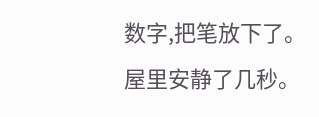数字,把笔放下了。
屋里安静了几秒。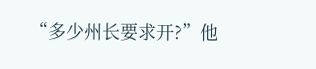“多少州长要求开?”他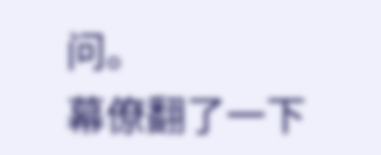问。
幕僚翻了一下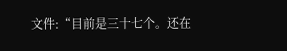文件:“目前是三十七个。还在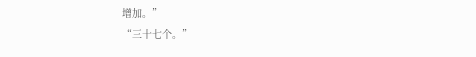增加。”
“三十七个。”